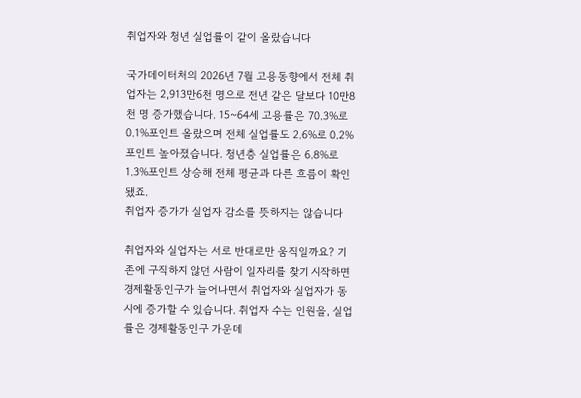취업자와 청년 실업률이 같이 올랐습니다

국가데이터처의 2026년 7월 고용동향에서 전체 취업자는 2,913만6천 명으로 전년 같은 달보다 10만8천 명 증가했습니다. 15~64세 고용률은 70.3%로 0.1%포인트 올랐으며 전체 실업률도 2.6%로 0.2%포인트 높아졌습니다. 청년층 실업률은 6.8%로 1.3%포인트 상승해 전체 평균과 다른 흐름이 확인됐죠.
취업자 증가가 실업자 감소를 뜻하지는 않습니다

취업자와 실업자는 서로 반대로만 움직일까요? 기존에 구직하지 않던 사람이 일자리를 찾기 시작하면 경제활동인구가 늘어나면서 취업자와 실업자가 동시에 증가할 수 있습니다. 취업자 수는 인원을, 실업률은 경제활동인구 가운데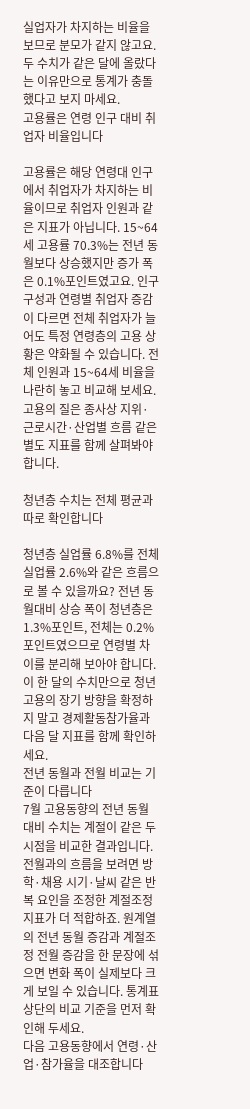실업자가 차지하는 비율을 보므로 분모가 같지 않고요. 두 수치가 같은 달에 올랐다는 이유만으로 통계가 충돌했다고 보지 마세요.
고용률은 연령 인구 대비 취업자 비율입니다

고용률은 해당 연령대 인구에서 취업자가 차지하는 비율이므로 취업자 인원과 같은 지표가 아닙니다. 15~64세 고용률 70.3%는 전년 동월보다 상승했지만 증가 폭은 0.1%포인트였고요. 인구 구성과 연령별 취업자 증감이 다르면 전체 취업자가 늘어도 특정 연령층의 고용 상황은 약화될 수 있습니다. 전체 인원과 15~64세 비율을 나란히 놓고 비교해 보세요. 고용의 질은 종사상 지위·근로시간·산업별 흐름 같은 별도 지표를 함께 살펴봐야 합니다.

청년층 수치는 전체 평균과 따로 확인합니다

청년층 실업률 6.8%를 전체 실업률 2.6%와 같은 흐름으로 볼 수 있을까요? 전년 동월대비 상승 폭이 청년층은 1.3%포인트, 전체는 0.2%포인트였으므로 연령별 차이를 분리해 보아야 합니다. 이 한 달의 수치만으로 청년 고용의 장기 방향을 확정하지 말고 경제활동참가율과 다음 달 지표를 함께 확인하세요.
전년 동월과 전월 비교는 기준이 다릅니다
7월 고용동향의 전년 동월대비 수치는 계절이 같은 두 시점을 비교한 결과입니다. 전월과의 흐름을 보려면 방학·채용 시기·날씨 같은 반복 요인을 조정한 계절조정 지표가 더 적합하죠. 원계열의 전년 동월 증감과 계절조정 전월 증감을 한 문장에 섞으면 변화 폭이 실제보다 크게 보일 수 있습니다. 통계표 상단의 비교 기준을 먼저 확인해 두세요.
다음 고용동향에서 연령·산업·참가율을 대조합니다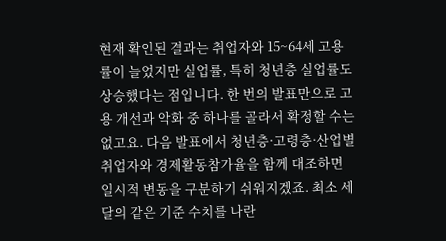현재 확인된 결과는 취업자와 15~64세 고용률이 늘었지만 실업률, 특히 청년층 실업률도 상승했다는 점입니다. 한 번의 발표만으로 고용 개선과 악화 중 하나를 골라서 확정할 수는 없고요. 다음 발표에서 청년층·고령층·산업별 취업자와 경제활동참가율을 함께 대조하면 일시적 변동을 구분하기 쉬워지겠죠. 최소 세 달의 같은 기준 수치를 나란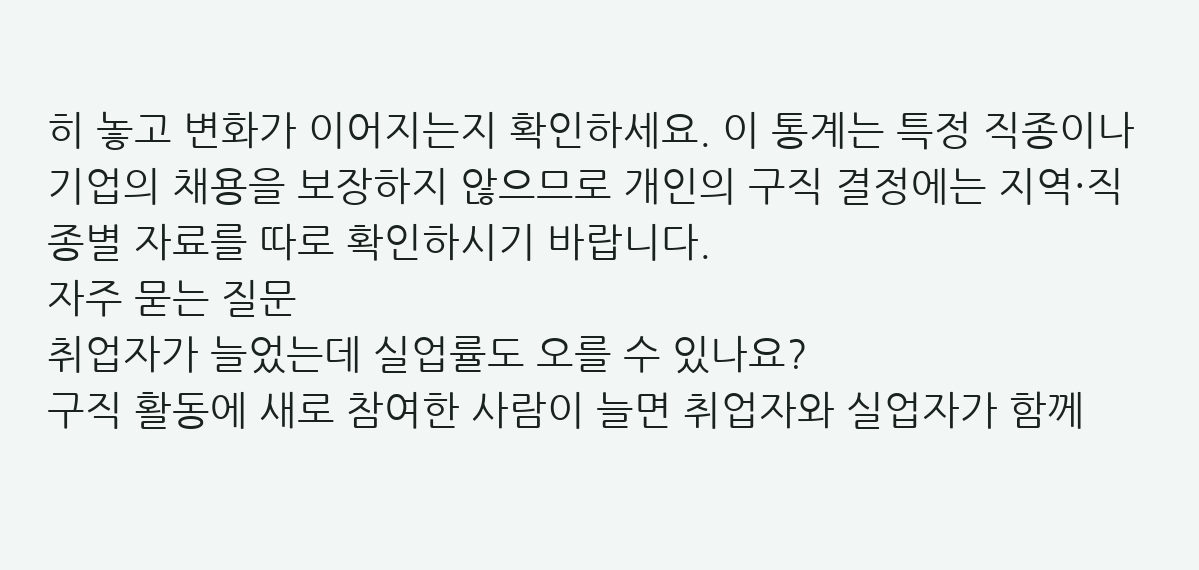히 놓고 변화가 이어지는지 확인하세요. 이 통계는 특정 직종이나 기업의 채용을 보장하지 않으므로 개인의 구직 결정에는 지역·직종별 자료를 따로 확인하시기 바랍니다.
자주 묻는 질문
취업자가 늘었는데 실업률도 오를 수 있나요?
구직 활동에 새로 참여한 사람이 늘면 취업자와 실업자가 함께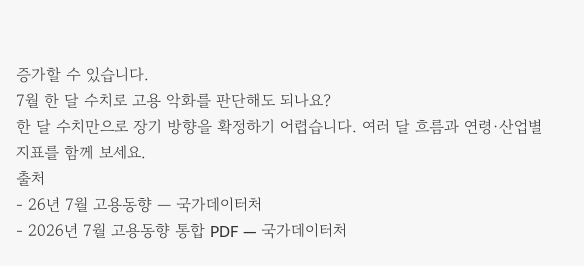증가할 수 있습니다.
7월 한 달 수치로 고용 악화를 판단해도 되나요?
한 달 수치만으로 장기 방향을 확정하기 어렵습니다. 여러 달 흐름과 연령·산업별 지표를 함께 보세요.
출처
- 26년 7월 고용동향 — 국가데이터처
- 2026년 7월 고용동향 통합 PDF — 국가데이터처